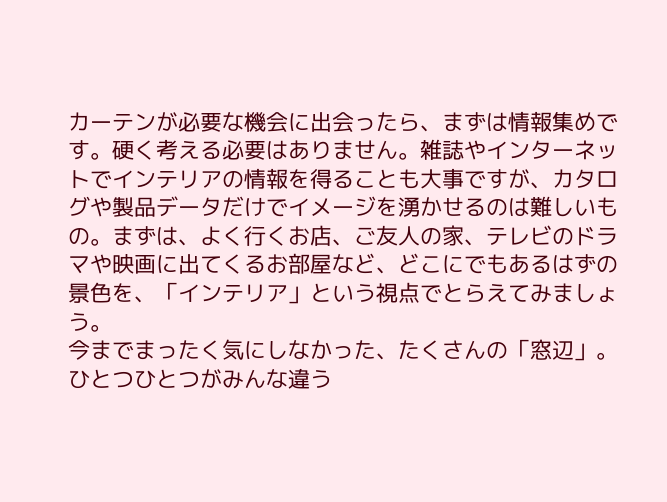カーテンが必要な機会に出会ったら、まずは情報集めです。硬く考える必要はありません。雑誌やインターネットでインテリアの情報を得ることも大事ですが、カタログや製品データだけでイメージを湧かせるのは難しいもの。まずは、よく行くお店、ご友人の家、テレビのドラマや映画に出てくるお部屋など、どこにでもあるはずの景色を、「インテリア」という視点でとらえてみましょう。
今までまったく気にしなかった、たくさんの「窓辺」。ひとつひとつがみんな違う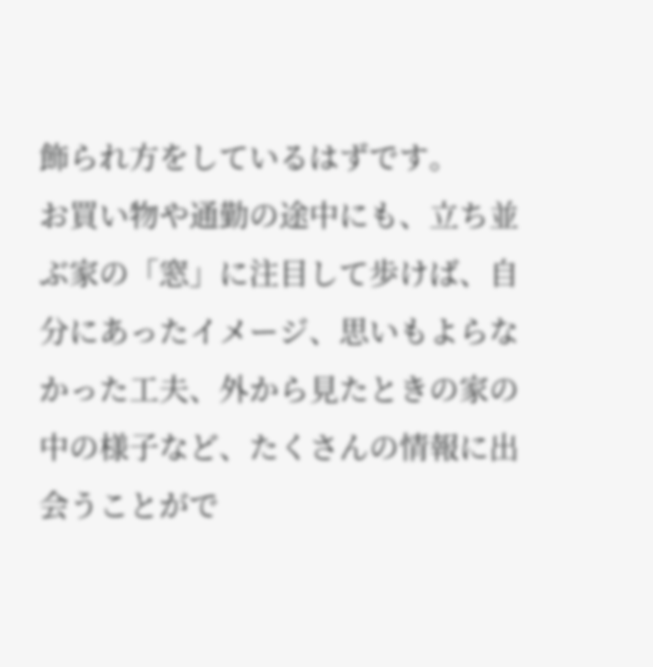飾られ方をしているはずです。
お買い物や通勤の途中にも、立ち並ぶ家の「窓」に注目して歩けば、自分にあったイメージ、思いもよらなかった工夫、外から見たときの家の中の様子など、たくさんの情報に出会うことがで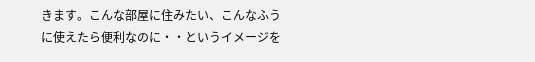きます。こんな部屋に住みたい、こんなふうに使えたら便利なのに・・というイメージを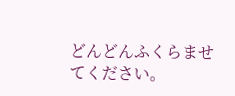どんどんふくらませてください。